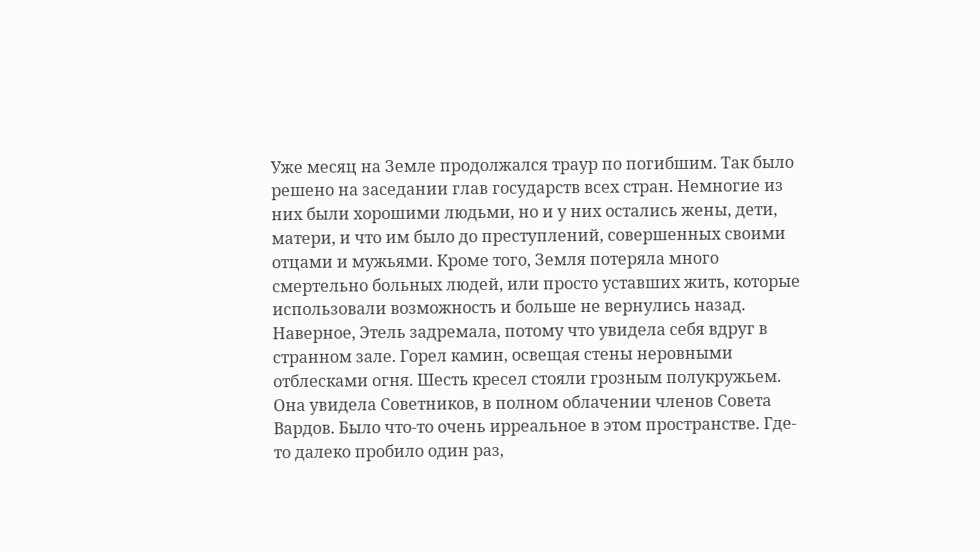Уже месяц на Земле продолжался траур по погибшим. Так было решено на заседании глав государств всех стран. Немногие из них были хорошими людьми, но и у них остались жены, дети, матери, и что им было до преступлений, совершенных своими отцами и мужьями. Кроме того, Земля потеряла много смертельно больных людей, или просто уставших жить, которые использовали возможность и больше не вернулись назад.
Наверное, Этель задремала, потому что увидела себя вдруг в странном зале. Горел камин, освещая стены неровными отблесками огня. Шесть кресел стояли грозным полукружьем. Она увидела Советников, в полном облачении членов Совета Вардов. Было что-то очень ирреальное в этом пространстве. Где-то далеко пробило один раз,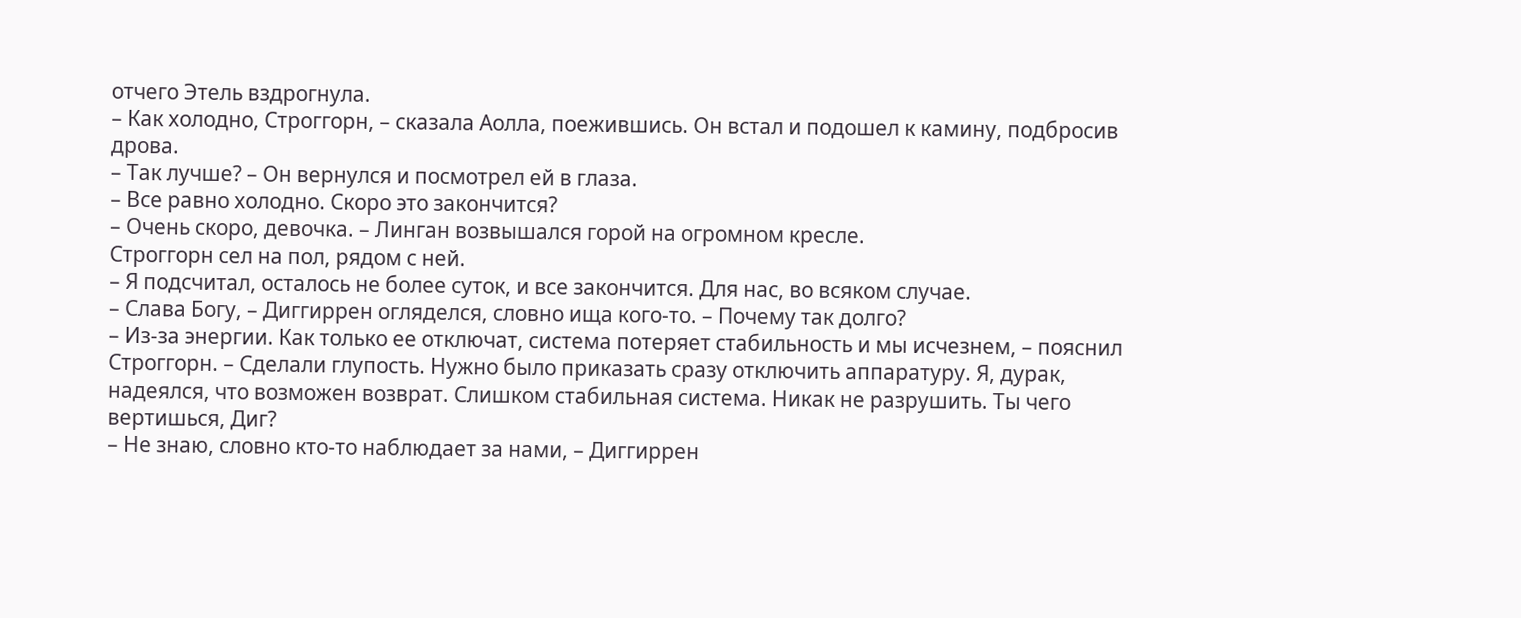отчего Этель вздрогнула.
– Как холодно, Строггорн, – сказала Аолла, поежившись. Он встал и подошел к камину, подбросив дрова.
– Так лучше? – Он вернулся и посмотрел ей в глаза.
– Все равно холодно. Скоро это закончится?
– Очень скоро, девочка. – Линган возвышался горой на огромном кресле.
Строггорн сел на пол, рядом с ней.
– Я подсчитал, осталось не более суток, и все закончится. Для нас, во всяком случае.
– Слава Богу, – Диггиррен огляделся, словно ища кого-то. – Почему так долго?
– Из-за энергии. Как только ее отключат, система потеряет стабильность и мы исчезнем, – пояснил Строггорн. – Сделали глупость. Нужно было приказать сразу отключить аппаратуру. Я, дурак, надеялся, что возможен возврат. Слишком стабильная система. Никак не разрушить. Ты чего вертишься, Диг?
– Не знаю, словно кто-то наблюдает за нами, – Диггиррен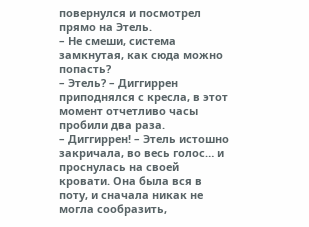повернулся и посмотрел прямо на Этель.
– Не смеши, система замкнутая, как сюда можно попасть?
– Этель? – Диггиррен приподнялся с кресла, в этот момент отчетливо часы пробили два раза.
– Диггиррен! – Этель истошно закричала, во весь голос… и проснулась на своей кровати. Она была вся в поту, и сначала никак не могла сообразить,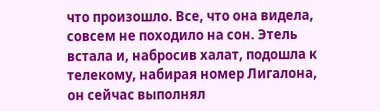что произошло. Все, что она видела, совсем не походило на сон. Этель встала и, набросив халат, подошла к телекому, набирая номер Лигалона, он сейчас выполнял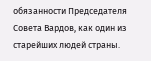обязанности Председателя Совета Вардов, как один из старейших людей страны.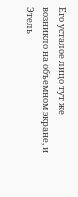Его усталое лицо тут же возникло на объемном экране, и Этель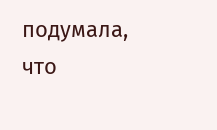подумала, что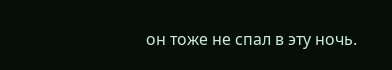он тоже не спал в эту ночь.